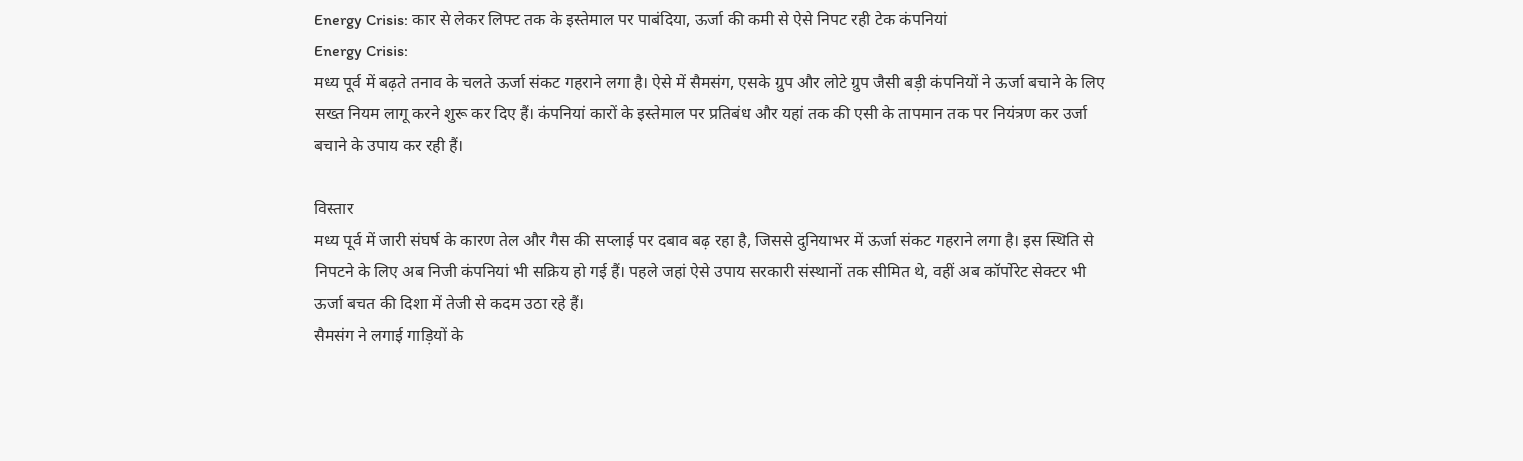Energy Crisis: कार से लेकर लिफ्ट तक के इस्तेमाल पर पाबंदिया, ऊर्जा की कमी से ऐसे निपट रही टेक कंपनियां
Energy Crisis:
मध्य पूर्व में बढ़ते तनाव के चलते ऊर्जा संकट गहराने लगा है। ऐसे में सैमसंग, एसके ग्रुप और लोटे ग्रुप जैसी बड़ी कंपनियों ने ऊर्जा बचाने के लिए सख्त नियम लागू करने शुरू कर दिए हैं। कंपनियां कारों के इस्तेमाल पर प्रतिबंध और यहां तक की एसी के तापमान तक पर नियंत्रण कर उर्जा बचाने के उपाय कर रही हैं।

विस्तार
मध्य पूर्व में जारी संघर्ष के कारण तेल और गैस की सप्लाई पर दबाव बढ़ रहा है, जिससे दुनियाभर में ऊर्जा संकट गहराने लगा है। इस स्थिति से निपटने के लिए अब निजी कंपनियां भी सक्रिय हो गई हैं। पहले जहां ऐसे उपाय सरकारी संस्थानों तक सीमित थे, वहीं अब कॉर्पोरेट सेक्टर भी ऊर्जा बचत की दिशा में तेजी से कदम उठा रहे हैं।
सैमसंग ने लगाई गाड़ियों के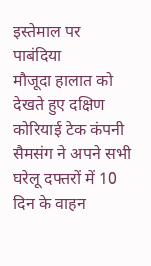इस्तेमाल पर पाबंदिया
मौजूदा हालात को देखते हुए दक्षिण कोरियाई टेक कंपनी सैमसंग ने अपने सभी घरेलू दफ्तरों में 10 दिन के वाहन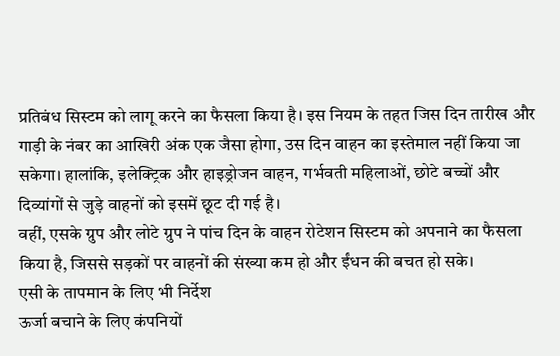प्रतिबंध सिस्टम को लागू करने का फैसला किया है। इस नियम के तहत जिस दिन तारीख और गाड़ी के नंबर का आखिरी अंक एक जैसा होगा, उस दिन वाहन का इस्तेमाल नहीं किया जा सकेगा। हालांकि, इलेक्ट्रिक और हाइड्रोजन वाहन, गर्भवती महिलाओं, छोटे बच्चों और दिव्यांगों से जुड़े वाहनों को इसमें छूट दी गई है।
वहीं, एसके ग्रुप और लोटे ग्रुप ने पांच दिन के वाहन रोटेशन सिस्टम को अपनाने का फैसला किया है, जिससे सड़कों पर वाहनों की संख्या कम हो और ईंधन की बचत हो सके।
एसी के तापमान के लिए भी निर्देश
ऊर्जा बचाने के लिए कंपनियों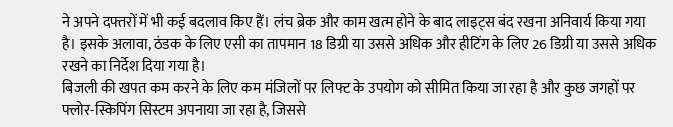ने अपने दफ्तरों में भी कई बदलाव किए हैं। लंच ब्रेक और काम खत्म होने के बाद लाइट्स बंद रखना अनिवार्य किया गया है। इसके अलावा, ठंडक के लिए एसी का तापमान 18 डिग्री या उससे अधिक और हीटिंग के लिए 26 डिग्री या उससे अधिक रखने का निर्देश दिया गया है।
बिजली की खपत कम करने के लिए कम मंजिलों पर लिफ्ट के उपयोग को सीमित किया जा रहा है और कुछ जगहों पर फ्लोर-स्किपिंग सिस्टम अपनाया जा रहा है, जिससे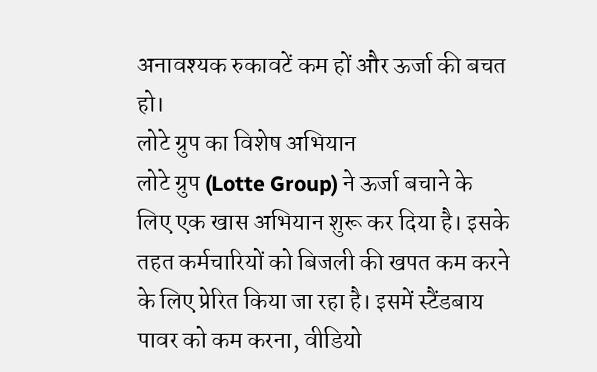अनावश्यक रुकावटें कम हों और ऊर्जा की बचत हो।
लोटे ग्रुप का विशेष अभियान
लोटे ग्रुप (Lotte Group) ने ऊर्जा बचाने के लिए एक खास अभियान शुरू कर दिया है। इसके तहत कर्मचारियों को बिजली की खपत कम करने के लिए प्रेरित किया जा रहा है। इसमें स्टैंडबाय पावर को कम करना, वीडियो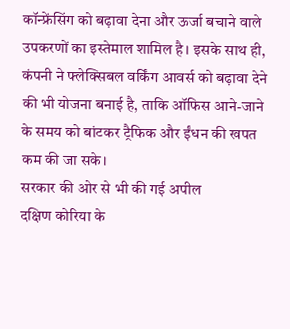कॉन्फ्रेंसिंग को बढ़ावा देना और ऊर्जा बचाने वाले उपकरणों का इस्तेमाल शामिल है। इसके साथ ही, कंपनी ने फ्लेक्सिबल वर्किंग आवर्स को बढ़ावा देने की भी योजना बनाई है, ताकि ऑफिस आने-जाने के समय को बांटकर ट्रैफिक और ईंधन की खपत कम की जा सके।
सरकार की ओर से भी की गई अपील
दक्षिण कोरिया के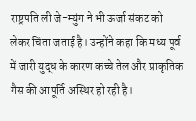राष्ट्रपति ली जे-म्युंग ने भी ऊर्जा संकट को लेकर चिंता जताई है। उन्होंने कहा कि मध्य पूर्व में जारी युद्ध के कारण कच्चे तेल और प्राकृतिक गैस की आपूर्ति अस्थिर हो रही है।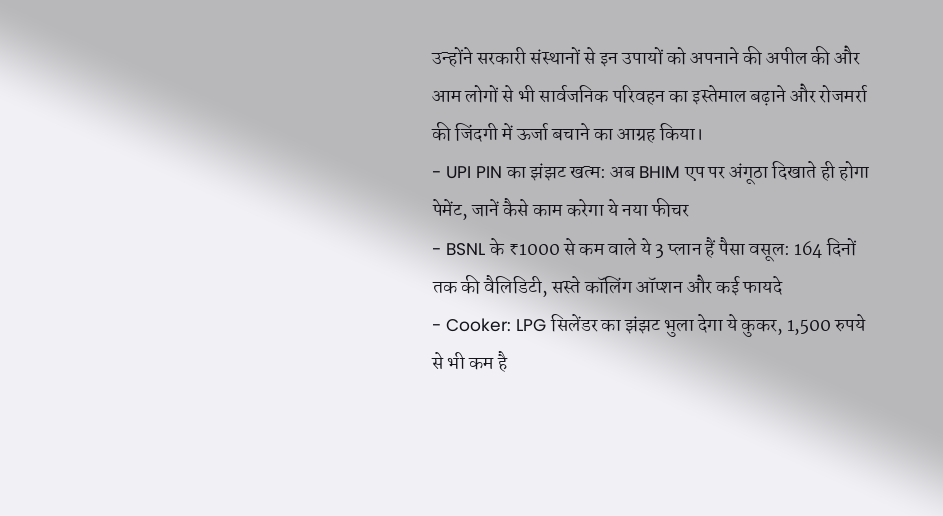उन्होंने सरकारी संस्थानों से इन उपायों को अपनाने की अपील की और आम लोगों से भी सार्वजनिक परिवहन का इस्तेमाल बढ़ाने और रोजमर्रा की जिंदगी में ऊर्जा बचाने का आग्रह किया।
- UPI PIN का झंझट खत्म: अब BHIM एप पर अंगूठा दिखाते ही होगा पेमेंट, जानें कैसे काम करेगा ये नया फीचर
- BSNL के ₹1000 से कम वाले ये 3 प्लान हैं पैसा वसूल: 164 दिनों तक की वैलिडिटी, सस्ते कॉलिंग ऑप्शन और कई फायदे
- Cooker: LPG सिलेंडर का झंझट भुला देगा ये कुकर, 1,500 रुपये से भी कम है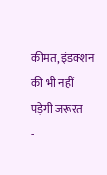कीमत, इंडक्शन की भी नहीं पड़ेगी जरूरत
-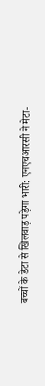बच्चों के डेटा से खिलवाड़ पड़ेगा भारी: एनएचआरसी ने मेटा-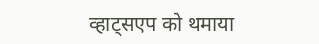व्हाट्सएप को थमाया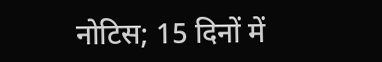नोटिस; 15 दिनों में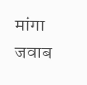मांगा जवाब